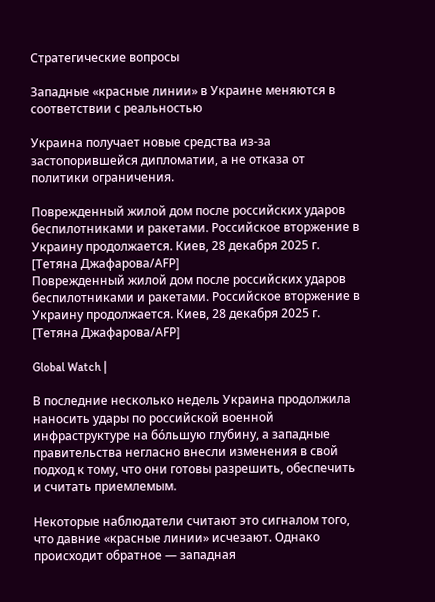Стратегические вопросы

Западные «красные линии» в Украине меняются в соответствии с реальностью

Украина получает новые средства из-за застопорившейся дипломатии, а не отказа от политики ограничения.

Поврежденный жилой дом после российских ударов беспилотниками и ракетами. Российское вторжение в Украину продолжается. Киев, 28 декабря 2025 г. [Тетяна Джафарова/AFP]
Поврежденный жилой дом после российских ударов беспилотниками и ракетами. Российское вторжение в Украину продолжается. Киев, 28 декабря 2025 г. [Тетяна Джафарова/AFP]

Global Watch |

В последние несколько недель Украина продолжила наносить удары по российской военной инфраструктуре на бóльшую глубину, а западные правительства негласно внесли изменения в свой подход к тому, что они готовы разрешить, обеспечить и считать приемлемым.

Некоторые наблюдатели считают это сигналом того, что давние «красные линии» исчезают. Однако происходит обратное — западная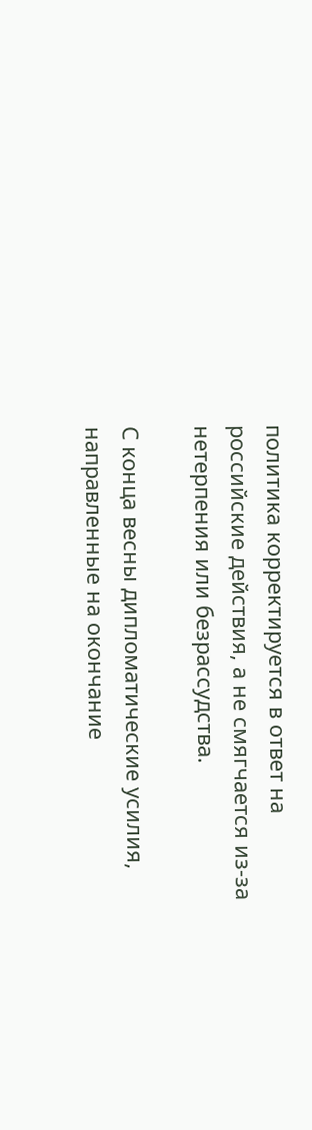политика корректируется в ответ на российские действия, а не смягчается из-за нетерпения или безрассудства.

С конца весны дипломатические усилия, направленные на окончание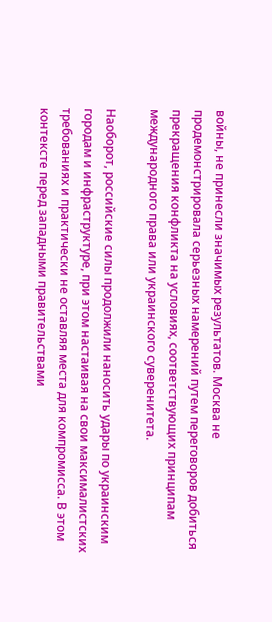войны, не принесли значимых результатов. Москва не продемонстрировала серьезных намерений путем переговоров добиться прекращения конфликта на условиях, соответствующих принципам международного права или украинского суверенитета.

Наоборот, российские силы продолжили наносить удары по украинским городам и инфраструктуре, при этом настаивая на свои максималистских требованиях и практически не оставляя места для компромисса. В этом контексте перед западными правительствами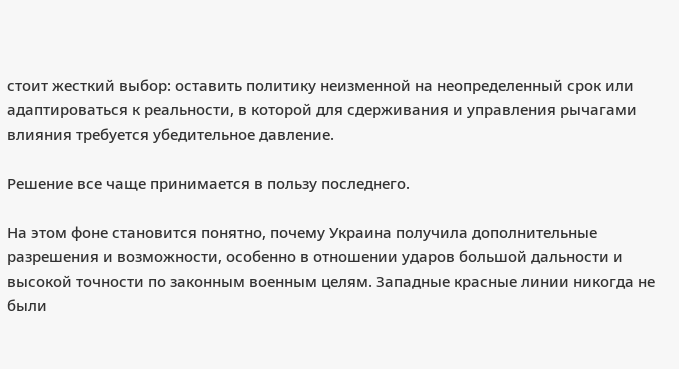стоит жесткий выбор: оставить политику неизменной на неопределенный срок или адаптироваться к реальности, в которой для сдерживания и управления рычагами влияния требуется убедительное давление.

Решение все чаще принимается в пользу последнего.

На этом фоне становится понятно, почему Украина получила дополнительные разрешения и возможности, особенно в отношении ударов большой дальности и высокой точности по законным военным целям. Западные красные линии никогда не были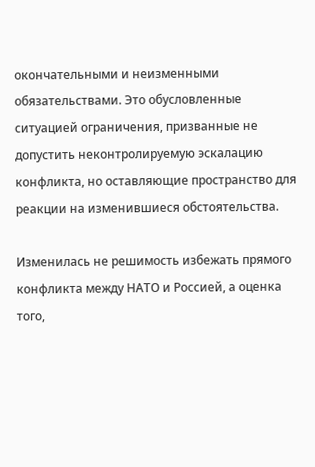окончательными и неизменными обязательствами. Это обусловленные ситуацией ограничения, призванные не допустить неконтролируемую эскалацию конфликта, но оставляющие пространство для реакции на изменившиеся обстоятельства.

Изменилась не решимость избежать прямого конфликта между НАТО и Россией, а оценка того,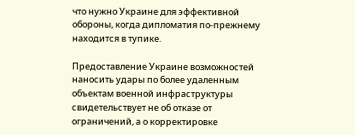что нужно Украине для эффективной обороны, когда дипломатия по-прежнему находится в тупике.

Предоставление Украине возможностей наносить удары по более удаленным объектам военной инфраструктуры свидетельствует не об отказе от ограничений, а о корректировке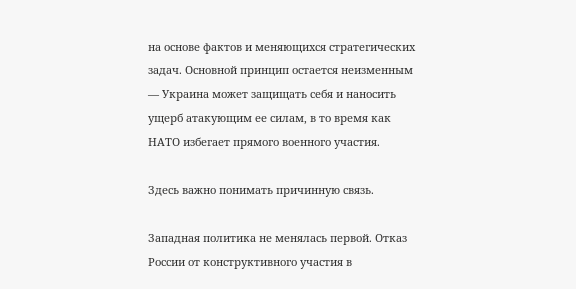на основе фактов и меняющихся стратегических задач. Основной принцип остается неизменным — Украина может защищать себя и наносить ущерб атакующим ее силам, в то время как НАТО избегает прямого военного участия.

Здесь важно понимать причинную связь.

Западная политика не менялась первой. Отказ России от конструктивного участия в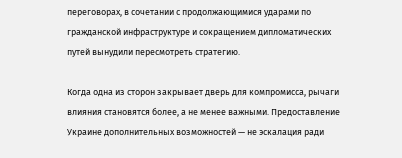переговорах, в сочетании с продолжающимися ударами по гражданской инфраструктуре и сокращением дипломатических путей вынудили пересмотреть стратегию.

Когда одна из сторон закрывает дверь для компромисса, рычаги влияния становятся более, а не менее важными. Предоставление Украине дополнительных возможностей — не эскалация ради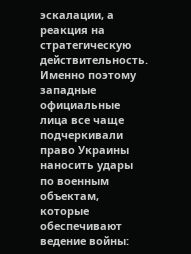эскалации, а реакция на стратегическую действительность. Именно поэтому западные официальные лица все чаще подчеркивали право Украины наносить удары по военным объектам, которые обеспечивают ведение войны: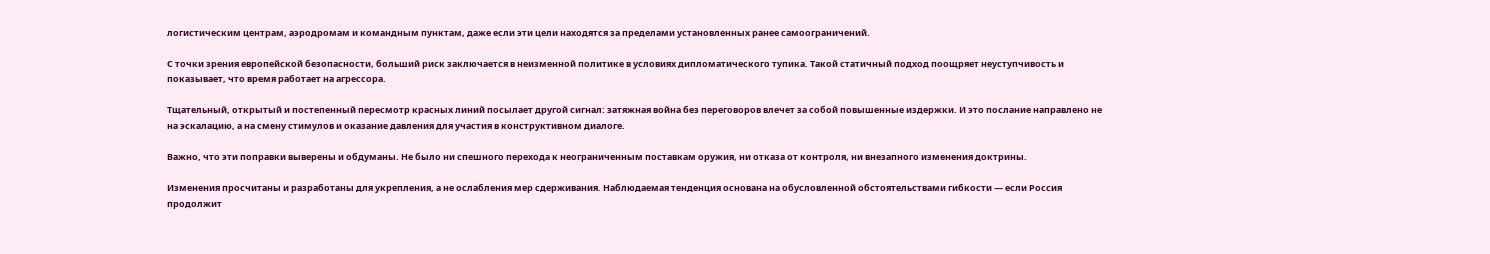логистическим центрам, аэродромам и командным пунктам, даже если эти цели находятся за пределами установленных ранее самоограничений.

С точки зрения европейской безопасности, больший риск заключается в неизменной политике в условиях дипломатического тупика. Такой статичный подход поощряет неуступчивость и показывает, что время работает на агрессора.

Тщательный, открытый и постепенный пересмотр красных линий посылает другой сигнал: затяжная война без переговоров влечет за собой повышенные издержки. И это послание направлено не на эскалацию, а на смену стимулов и оказание давления для участия в конструктивном диалоге.

Важно, что эти поправки выверены и обдуманы. Не было ни спешного перехода к неограниченным поставкам оружия, ни отказа от контроля, ни внезапного изменения доктрины.

Изменения просчитаны и разработаны для укрепления, а не ослабления мер сдерживания. Наблюдаемая тенденция основана на обусловленной обстоятельствами гибкости — если Россия продолжит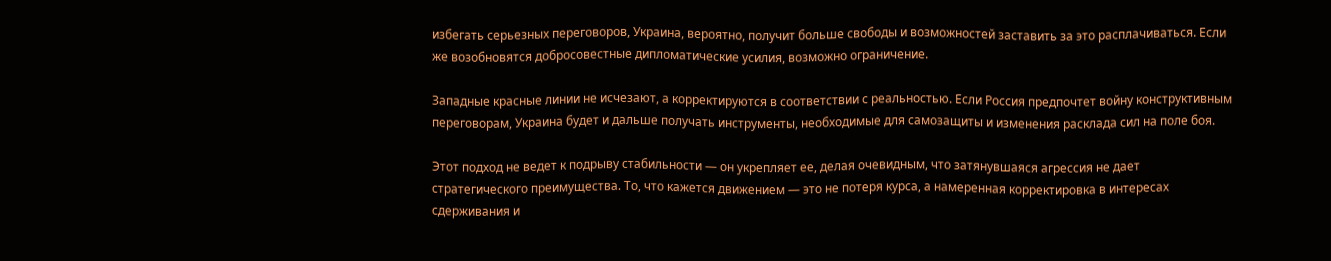избегать серьезных переговоров, Украина, вероятно, получит больше свободы и возможностей заставить за это расплачиваться. Если же возобновятся добросовестные дипломатические усилия, возможно ограничение.

Западные красные линии не исчезают, а корректируются в соответствии с реальностью. Если Россия предпочтет войну конструктивным переговорам, Украина будет и дальше получать инструменты, необходимые для самозащиты и изменения расклада сил на поле боя.

Этот подход не ведет к подрыву стабильности — он укрепляет ее, делая очевидным, что затянувшаяся агрессия не дает стратегического преимущества. То, что кажется движением — это не потеря курса, а намеренная корректировка в интересах сдерживания и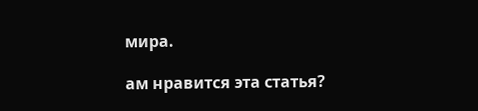мира.

ам нравится эта статья?